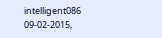intelligent086
09-02-2015,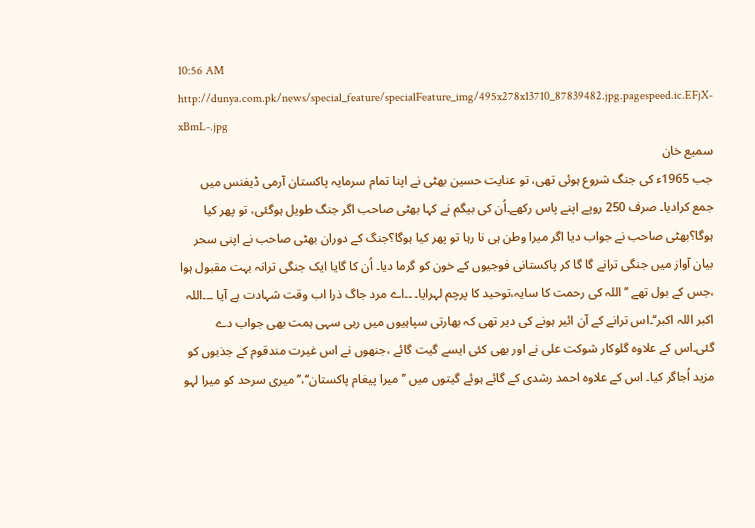10:56 AM
http://dunya.com.pk/news/special_feature/specialFeature_img/495x278x13710_87839482.jpg.pagespeed.ic.EFjX-xBmL-.jpg
سمیع خان
جب 1965ء کی جنگ شروع ہوئی تھی، تو عنایت حسین بھٹی نے اپنا تمام سرمایہ پاکستان آرمی ڈیفنس میں جمع کرادیا۔ صرف 250 روپے اپنے پاس رکھے۔اُن کی بیگم نے کہا بھٹی صاحب اگر جنگ طویل ہوگئی، تو پھر کیا ہوگا؟بھٹی صاحب نے جواب دیا اگر میرا وطن ہی نا رہا تو پھر کیا ہوگا؟جنگ کے دوران بھٹی صاحب نے اپنی سحر بیان آواز میں جنگی ترانے گا گا کر پاکستانی فوجیوں کے خون کو گرما دیا۔ اُن کا گایا ایک جنگی ترانہ بہت مقبول ہوا ،جس کے بول تھے ’’اللہ کی رحمت کا سایہ،توحید کا پرچم لہرایا۔ ۔۔اے مرد جاگ ذرا اب وقت شہادت ہے آیا ۔۔۔اللہ اکبر اللہ اکبر‘‘۔اس ترانے کے آن ائیر ہونے کی دیر تھی کہ بھارتی سپاہیوں میں رہی سہی ہمت بھی جواب دے گئی۔اس کے علاوہ گلوکار شوکت علی نے اور بھی کئی ایسے گیت گائے ،جنھوں نے اس غیرت مندقوم کے جذبوں کو مزید اُجاگر کیا۔ اس کے علاوہ احمد رشدی کے گائے ہوئے گیتوں میں ’’میرا پیغام پاکستان‘‘،’’میری سرحد کو میرا لہو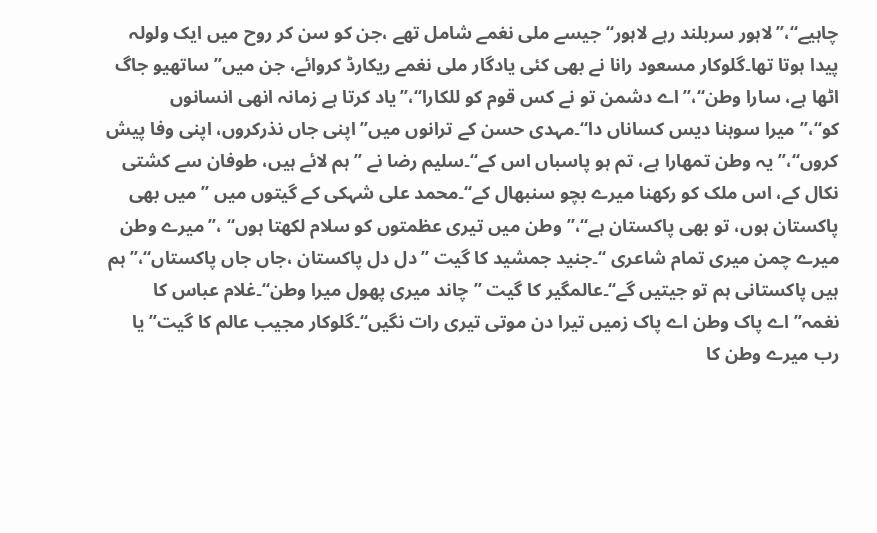چاہیے‘‘،’’لاہور سربلند رہے لاہور‘‘ جیسے ملی نغمے شامل تھے ،جن کو سن کر روح میں ایک ولولہ پیدا ہوتا تھا۔گلوکار مسعود رانا نے بھی کئی یادگار ملی نغمے ریکارڈ کروائے، جن میں’’ ساتھیو جاگ اٹھا ہے، سارا وطن‘‘،’’اے دشمن تو نے کس قوم کو للکارا‘‘،’’یاد کرتا ہے زمانہ انھی انسانوں کو‘‘،’’میرا سوہنا دیس کساناں دا‘‘۔مہدی حسن کے ترانوں میں’’ اپنی جاں نذرکروں، اپنی وفا پیش کروں‘‘،’’یہ وطن تمھارا ہے، تم ہو پاسباں اس کے‘‘۔سلیم رضا نے ’’ہم لائے ہیں، طوفان سے کشتی نکال کے، اس ملک کو رکھنا میرے بچو سنبھال کے‘‘۔محمد علی شہکی کے گیتوں میں ’’میں بھی پاکستان ہوں، تو بھی پاکستان ہے‘‘،’’وطن میں تیری عظمتوں کو سلام لکھتا ہوں‘‘ ،’’میرے وطن میرے چمن میری تمام شاعری ‘‘۔جنید جمشید کا گیت ’’دل دل پاکستان ،جاں جاں پاکستاں‘‘،’’ہم ہیں پاکستانی ہم تو جیتیں گے‘‘۔عالمگیر کا گیت ’’چاند میری پھول میرا وطن‘‘۔غلام عباس کا نغمہ’’ اے پاک وطن اے پاک زمیں تیرا دن موتی تیری رات نگیں‘‘۔گلوکار مجیب عالم کا گیت’’ یا رب میرے وطن کا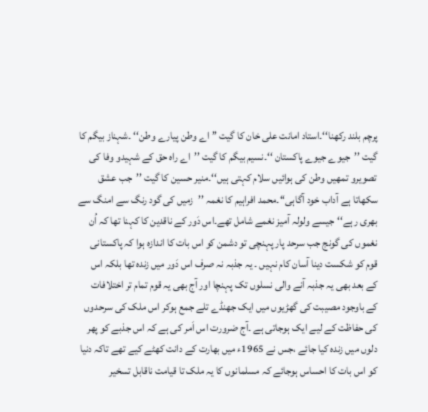پرچم بلند رکھنا‘‘۔استاد امانت علی خان کا گیت ’’ اے وطن پیارے وطن‘‘ ۔شہناز بیگم کا گیت ’’جیوے جیوے پاکستان ‘‘۔نسیم بیگم کا گیت ’’اے راہ حق کے شہیدو وفا کی تصویرو تمھیں وطن کی ہوائیں سلام کہتی ہیں‘‘۔منیر حسین کا گیت ’’جب عشق سکھاتا ہے آداب خود آگاہی‘‘۔محمد افراہیم کا نغمہ ’’زمیں کی گود رنگ سے امنگ سے بھری رہے‘‘جیسے ولولہ آمیز نغمے شامل تھے۔اس دَور کے ناقدین کا کہنا تھا کہ اُن نغموں کی گونج جب سرحد پار پہنچی تو دشمن کو اس بات کا اندازہ ہوا کہ پاکستانی قوم کو شکست دینا آسان کام نہیں ۔ یہ جذبہ نہ صرف اس دَور میں زندہ تھا بلکہ اس کے بعد بھی یہ جذبہ آنے والی نسلوں تک پہنچا اور آج بھی یہ قوم تمام تر اختلافات کے باوجود مصیبت کی گھڑیوں میں ایک جھنڈے تلے جمع ہوکر اس ملک کی سرحدوں کی حفاظت کے لیے ایک ہوجاتی ہے ۔آج ضرورت اس اَمر کی ہے کہ اس جذبے کو پھر دلوں میں زندہ کیا جائے ،جس نے 1965ء میں بھارت کے دانت کھٹے کیے تھے تاکہ دنیا کو اس بات کا احساس ہوجائے کہ مسلمانوں کا یہ ملک تا قیامت ناقابل تسخیر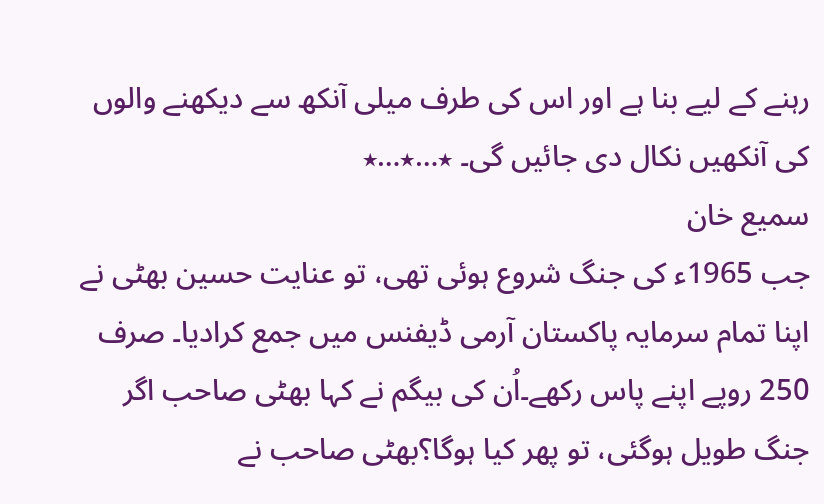رہنے کے لیے بنا ہے اور اس کی طرف میلی آنکھ سے دیکھنے والوں کی آنکھیں نکال دی جائیں گی۔ ٭…٭…٭
سمیع خان
جب 1965ء کی جنگ شروع ہوئی تھی، تو عنایت حسین بھٹی نے اپنا تمام سرمایہ پاکستان آرمی ڈیفنس میں جمع کرادیا۔ صرف 250 روپے اپنے پاس رکھے۔اُن کی بیگم نے کہا بھٹی صاحب اگر جنگ طویل ہوگئی، تو پھر کیا ہوگا؟بھٹی صاحب نے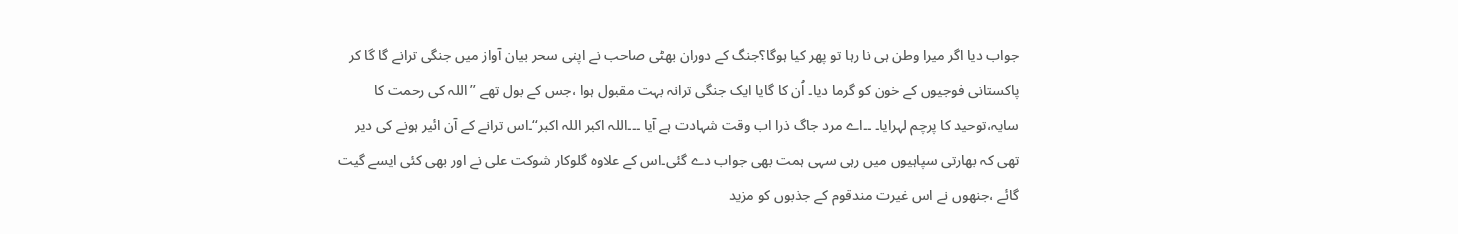جواب دیا اگر میرا وطن ہی نا رہا تو پھر کیا ہوگا؟جنگ کے دوران بھٹی صاحب نے اپنی سحر بیان آواز میں جنگی ترانے گا گا کر پاکستانی فوجیوں کے خون کو گرما دیا۔ اُن کا گایا ایک جنگی ترانہ بہت مقبول ہوا ،جس کے بول تھے ’’اللہ کی رحمت کا سایہ،توحید کا پرچم لہرایا۔ ۔۔اے مرد جاگ ذرا اب وقت شہادت ہے آیا ۔۔۔اللہ اکبر اللہ اکبر‘‘۔اس ترانے کے آن ائیر ہونے کی دیر تھی کہ بھارتی سپاہیوں میں رہی سہی ہمت بھی جواب دے گئی۔اس کے علاوہ گلوکار شوکت علی نے اور بھی کئی ایسے گیت گائے ،جنھوں نے اس غیرت مندقوم کے جذبوں کو مزید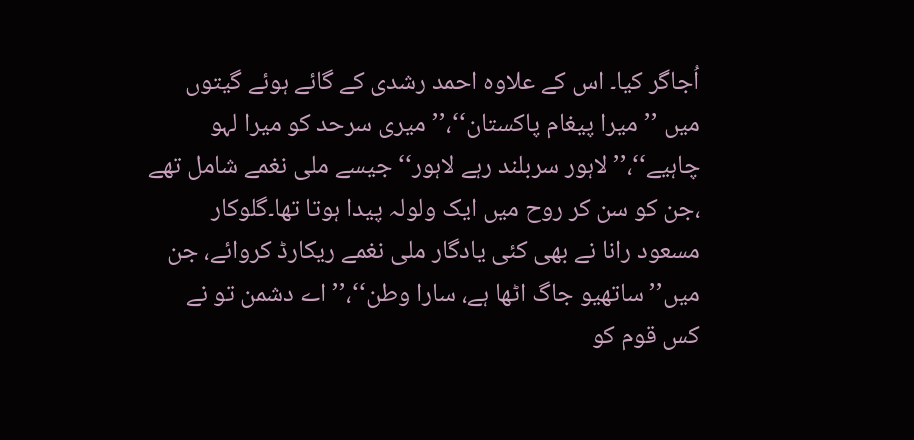اُجاگر کیا۔ اس کے علاوہ احمد رشدی کے گائے ہوئے گیتوں میں ’’میرا پیغام پاکستان‘‘،’’میری سرحد کو میرا لہو چاہیے‘‘،’’لاہور سربلند رہے لاہور‘‘ جیسے ملی نغمے شامل تھے ،جن کو سن کر روح میں ایک ولولہ پیدا ہوتا تھا۔گلوکار مسعود رانا نے بھی کئی یادگار ملی نغمے ریکارڈ کروائے، جن میں’’ ساتھیو جاگ اٹھا ہے، سارا وطن‘‘،’’اے دشمن تو نے کس قوم کو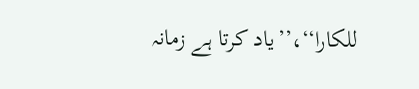للکارا‘‘،’’یاد کرتا ہے زمانہ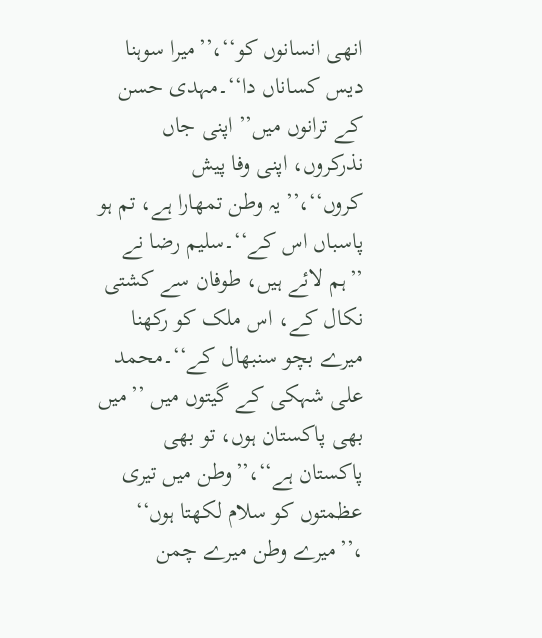انھی انسانوں کو‘‘،’’میرا سوہنا دیس کساناں دا‘‘۔مہدی حسن کے ترانوں میں’’ اپنی جاں نذرکروں، اپنی وفا پیش کروں‘‘،’’یہ وطن تمھارا ہے، تم ہو پاسباں اس کے‘‘۔سلیم رضا نے ’’ہم لائے ہیں، طوفان سے کشتی نکال کے، اس ملک کو رکھنا میرے بچو سنبھال کے‘‘۔محمد علی شہکی کے گیتوں میں ’’میں بھی پاکستان ہوں، تو بھی پاکستان ہے‘‘،’’وطن میں تیری عظمتوں کو سلام لکھتا ہوں‘‘ ،’’میرے وطن میرے چمن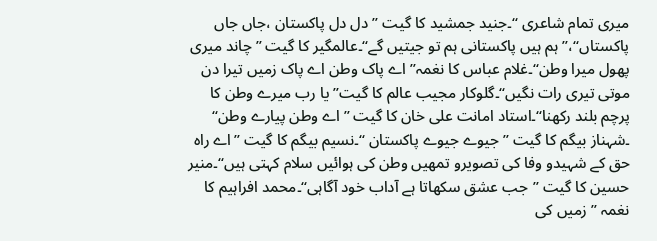میری تمام شاعری ‘‘۔جنید جمشید کا گیت ’’دل دل پاکستان ،جاں جاں پاکستاں‘‘،’’ہم ہیں پاکستانی ہم تو جیتیں گے‘‘۔عالمگیر کا گیت ’’چاند میری پھول میرا وطن‘‘۔غلام عباس کا نغمہ’’ اے پاک وطن اے پاک زمیں تیرا دن موتی تیری رات نگیں‘‘۔گلوکار مجیب عالم کا گیت’’ یا رب میرے وطن کا پرچم بلند رکھنا‘‘۔استاد امانت علی خان کا گیت ’’ اے وطن پیارے وطن‘‘ ۔شہناز بیگم کا گیت ’’جیوے جیوے پاکستان ‘‘۔نسیم بیگم کا گیت ’’اے راہ حق کے شہیدو وفا کی تصویرو تمھیں وطن کی ہوائیں سلام کہتی ہیں‘‘۔منیر حسین کا گیت ’’جب عشق سکھاتا ہے آداب خود آگاہی‘‘۔محمد افراہیم کا نغمہ ’’زمیں کی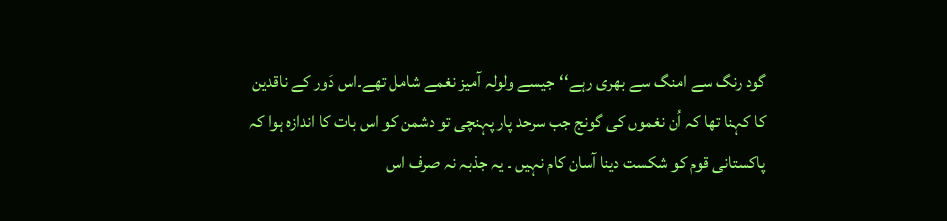گود رنگ سے امنگ سے بھری رہے‘‘جیسے ولولہ آمیز نغمے شامل تھے۔اس دَور کے ناقدین کا کہنا تھا کہ اُن نغموں کی گونج جب سرحد پار پہنچی تو دشمن کو اس بات کا اندازہ ہوا کہ پاکستانی قوم کو شکست دینا آسان کام نہیں ۔ یہ جذبہ نہ صرف اس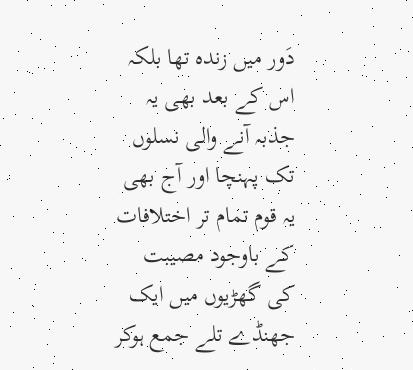دَور میں زندہ تھا بلکہ اس کے بعد بھی یہ جذبہ آنے والی نسلوں تک پہنچا اور آج بھی یہ قوم تمام تر اختلافات کے باوجود مصیبت کی گھڑیوں میں ایک جھنڈے تلے جمع ہوکر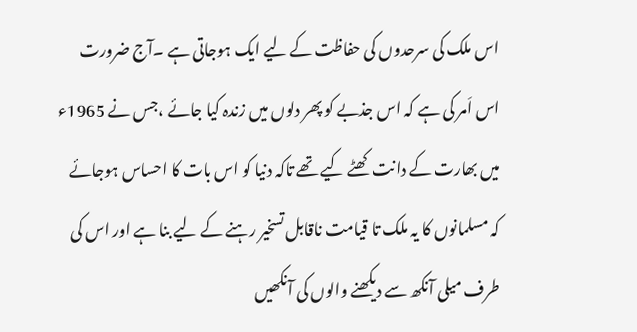اس ملک کی سرحدوں کی حفاظت کے لیے ایک ہوجاتی ہے ۔آج ضرورت اس اَمر کی ہے کہ اس جذبے کو پھر دلوں میں زندہ کیا جائے ،جس نے 1965ء میں بھارت کے دانت کھٹے کیے تھے تاکہ دنیا کو اس بات کا احساس ہوجائے کہ مسلمانوں کا یہ ملک تا قیامت ناقابل تسخیر رہنے کے لیے بنا ہے اور اس کی طرف میلی آنکھ سے دیکھنے والوں کی آنکھیں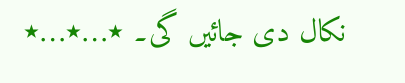نکال دی جائیں گی۔ ٭…٭…٭